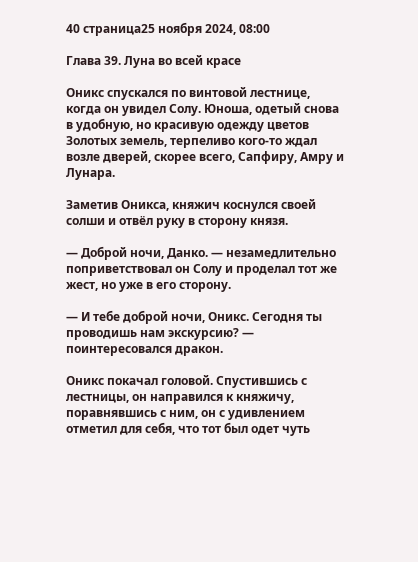40 страница25 ноября 2024, 08:00

Глава 39. Луна во всей красе

Оникс спускался по винтовой лестнице, когда он увидел Солу. Юноша, одетый снова в удобную, но красивую одежду цветов Золотых земель, терпеливо кого-то ждал возле дверей, скорее всего, Сапфиру, Амру и Лунара.

Заметив Оникса, княжич коснулся своей солши и отвёл руку в сторону князя.

— Доброй ночи, Данко. — незамедлительно поприветствовал он Солу и проделал тот же жест, но уже в его сторону.

— И тебе доброй ночи, Оникс. Сегодня ты проводишь нам экскурсию? — поинтересовался дракон.

Оникс покачал головой. Спустившись с лестницы, он направился к княжичу, поравнявшись с ним, он с удивлением отметил для себя, что тот был одет чуть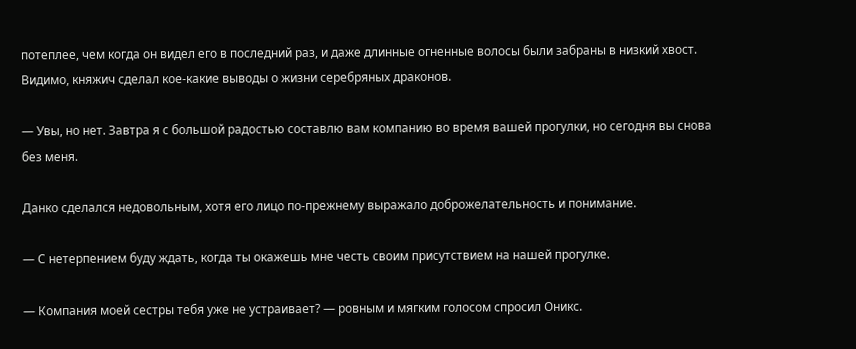потеплее, чем когда он видел его в последний раз, и даже длинные огненные волосы были забраны в низкий хвост. Видимо, княжич сделал кое-какие выводы о жизни серебряных драконов.

— Увы, но нет. Завтра я с большой радостью составлю вам компанию во время вашей прогулки, но сегодня вы снова без меня.

Данко сделался недовольным, хотя его лицо по-прежнему выражало доброжелательность и понимание.

— С нетерпением буду ждать, когда ты окажешь мне честь своим присутствием на нашей прогулке.

— Компания моей сестры тебя уже не устраивает? — ровным и мягким голосом спросил Оникс.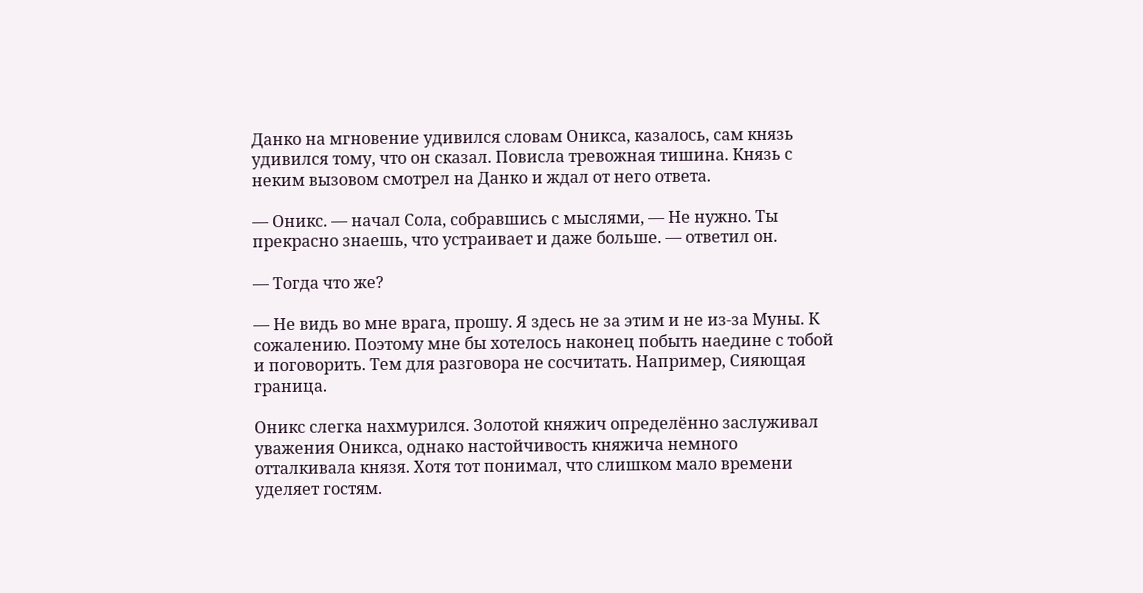Данко на мгновение удивился словам Оникса, казалось, сам князь удивился тому, что он сказал. Повисла тревожная тишина. Князь с неким вызовом смотрел на Данко и ждал от него ответа.

— Оникс. — начал Сола, собравшись с мыслями, — Не нужно. Ты прекрасно знаешь, что устраивает и даже больше. — ответил он.

— Тогда что же?

— Не видь во мне врага, прошу. Я здесь не за этим и не из-за Муны. К сожалению. Поэтому мне бы хотелось наконец побыть наедине с тобой и поговорить. Тем для разговора не сосчитать. Например, Сияющая граница.

Оникс слегка нахмурился. Золотой княжич определённо заслуживал уважения Оникса, однако настойчивость княжича немного отталкивала князя. Хотя тот понимал, что слишком мало времени уделяет гостям.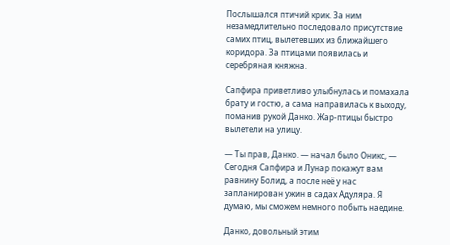Послышался птичий крик. За ним незамедлительно последовало присутствие самих птиц, вылетевших из ближайшего коридора. За птицами появилась и серебряная княжна.

Сапфира приветливо улыбнулась и помахала брату и гостю, а сама направилась к выходу, поманив рукой Данко. Жар-птицы быстро вылетели на улицу.

— Ты прав, Данко. — начал было Оникс, — Сегодня Сапфира и Лунар покажут вам равнину Болид, а после неё у нас запланирован ужин в садах Адуляра. Я думаю, мы сможем немного побыть наедине.

Данко, довольный этим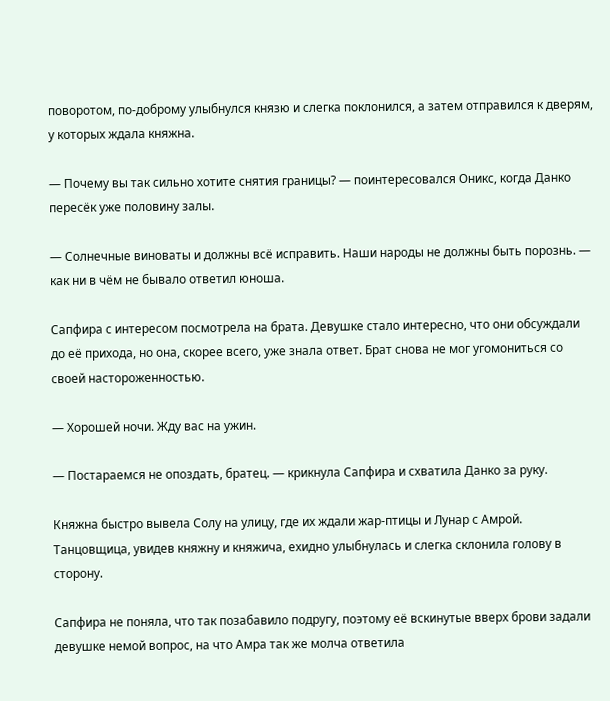поворотом, по-доброму улыбнулся князю и слегка поклонился, а затем отправился к дверям, у которых ждала княжна.

— Почему вы так сильно хотите снятия границы? — поинтересовался Оникс, когда Данко пересёк уже половину залы.

— Солнечные виноваты и должны всё исправить. Наши народы не должны быть порознь. — как ни в чём не бывало ответил юноша.

Сапфира с интересом посмотрела на брата. Девушке стало интересно, что они обсуждали до её прихода, но она, скорее всего, уже знала ответ. Брат снова не мог угомониться со своей настороженностью.

— Хорошей ночи. Жду вас на ужин.

— Постараемся не опоздать, братец. — крикнула Сапфира и схватила Данко за руку.

Княжна быстро вывела Солу на улицу, где их ждали жар-птицы и Лунар с Амрой. Танцовщица, увидев княжну и княжича, ехидно улыбнулась и слегка склонила голову в сторону.

Сапфира не поняла, что так позабавило подругу, поэтому её вскинутые вверх брови задали девушке немой вопрос, на что Амра так же молча ответила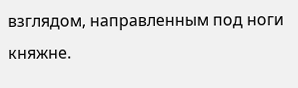взглядом, направленным под ноги княжне.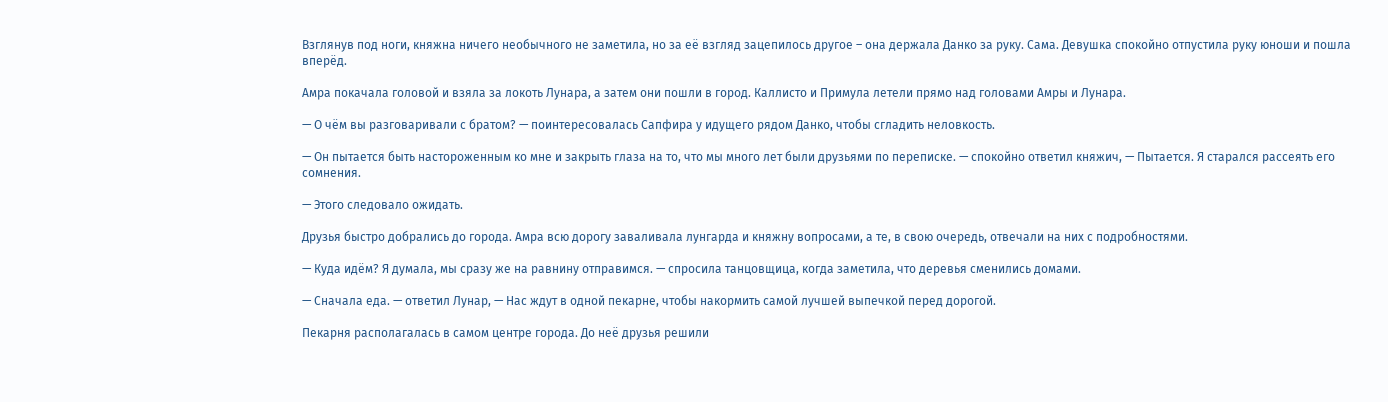Взглянув под ноги, княжна ничего необычного не заметила, но за её взгляд зацепилось другое – она держала Данко за руку. Сама. Девушка спокойно отпустила руку юноши и пошла вперёд.

Амра покачала головой и взяла за локоть Лунара, а затем они пошли в город. Каллисто и Примула летели прямо над головами Амры и Лунара.

— О чём вы разговаривали с братом? — поинтересовалась Сапфира у идущего рядом Данко, чтобы сгладить неловкость.

— Он пытается быть настороженным ко мне и закрыть глаза на то, что мы много лет были друзьями по переписке. — спокойно ответил княжич, — Пытается. Я старался рассеять его сомнения.

— Этого следовало ожидать.

Друзья быстро добрались до города. Амра всю дорогу заваливала лунгарда и княжну вопросами, а те, в свою очередь, отвечали на них с подробностями.

— Куда идём? Я думала, мы сразу же на равнину отправимся. — спросила танцовщица, когда заметила, что деревья сменились домами.

— Сначала еда. — ответил Лунар, — Нас ждут в одной пекарне, чтобы накормить самой лучшей выпечкой перед дорогой.

Пекарня располагалась в самом центре города. До неё друзья решили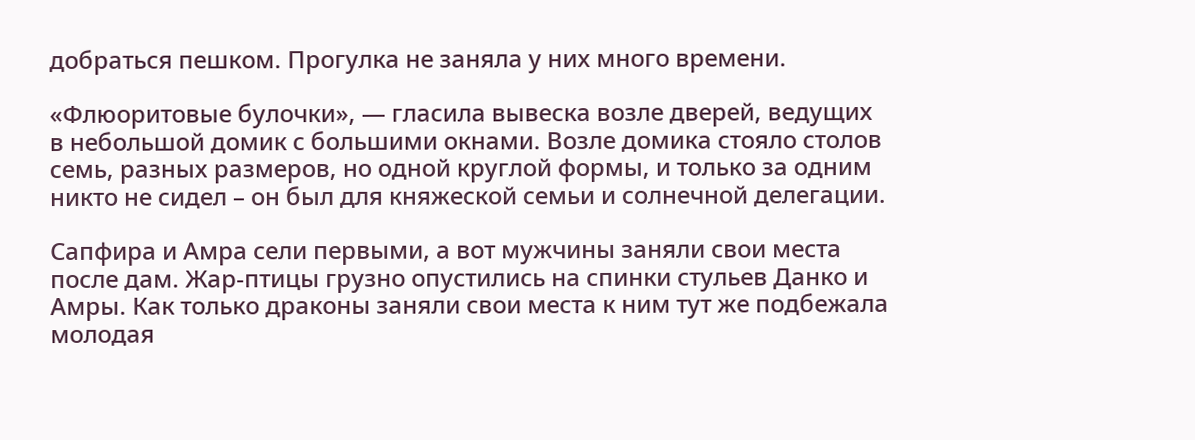добраться пешком. Прогулка не заняла у них много времени.

«Флюоритовые булочки», — гласила вывеска возле дверей, ведущих в небольшой домик с большими окнами. Возле домика стояло столов семь, разных размеров, но одной круглой формы, и только за одним никто не сидел – он был для княжеской семьи и солнечной делегации.

Сапфира и Амра сели первыми, а вот мужчины заняли свои места после дам. Жар-птицы грузно опустились на спинки стульев Данко и Амры. Как только драконы заняли свои места к ним тут же подбежала молодая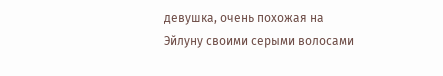девушка, очень похожая на Эйлуну своими серыми волосами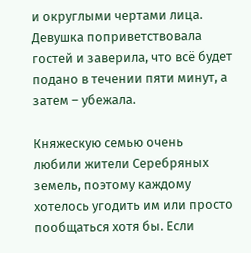и округлыми чертами лица. Девушка поприветствовала гостей и заверила, что всё будет подано в течении пяти минут, а затем – убежала.

Княжескую семью очень любили жители Серебряных земель, поэтому каждому хотелось угодить им или просто пообщаться хотя бы. Если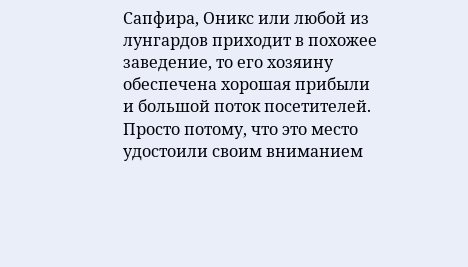Сапфира, Оникс или любой из лунгардов приходит в похожее заведение, то его хозяину обеспечена хорошая прибыли и большой поток посетителей. Просто потому, что это место удостоили своим вниманием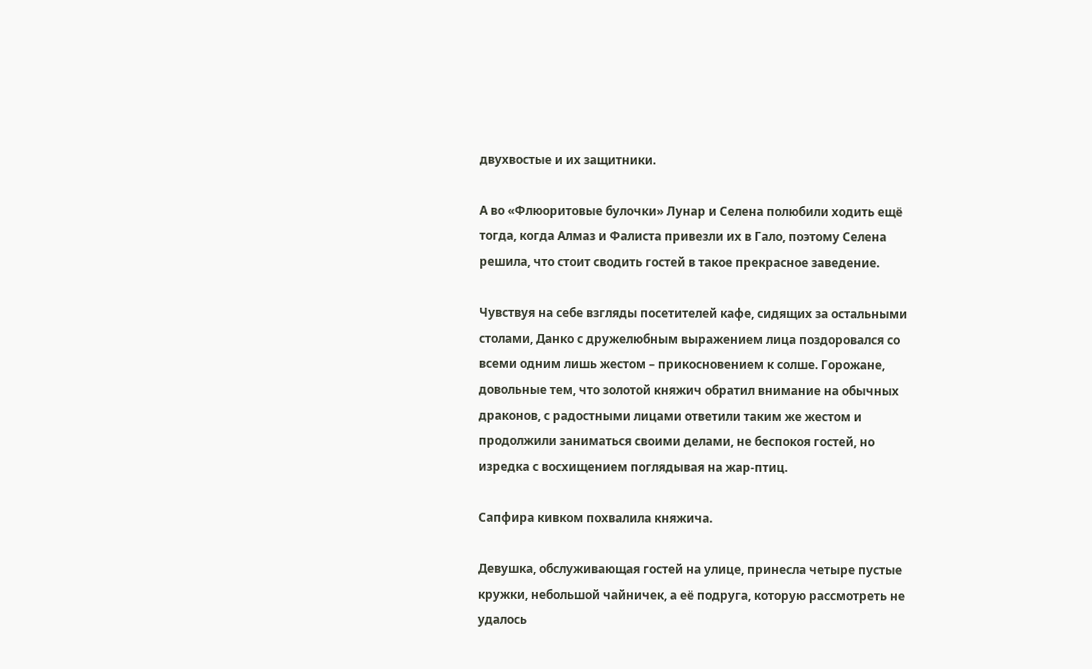двухвостые и их защитники.

А во «Флюоритовые булочки» Лунар и Селена полюбили ходить ещё тогда, когда Алмаз и Фалиста привезли их в Гало, поэтому Селена решила, что стоит сводить гостей в такое прекрасное заведение.

Чувствуя на себе взгляды посетителей кафе, сидящих за остальными столами, Данко с дружелюбным выражением лица поздоровался со всеми одним лишь жестом – прикосновением к солше. Горожане, довольные тем, что золотой княжич обратил внимание на обычных драконов, с радостными лицами ответили таким же жестом и продолжили заниматься своими делами, не беспокоя гостей, но изредка с восхищением поглядывая на жар-птиц.

Сапфира кивком похвалила княжича.

Девушка, обслуживающая гостей на улице, принесла четыре пустые кружки, небольшой чайничек, а её подруга, которую рассмотреть не удалось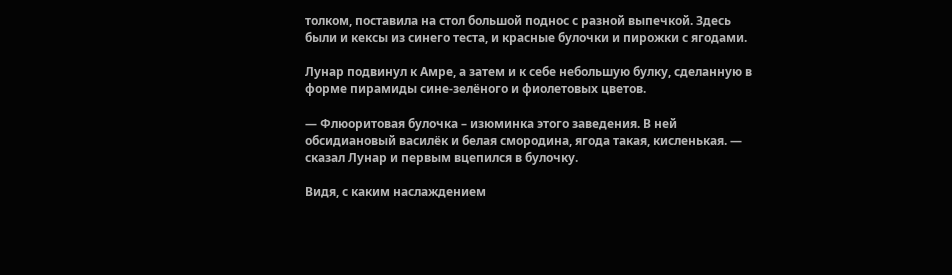толком, поставила на стол большой поднос с разной выпечкой. Здесь были и кексы из синего теста, и красные булочки и пирожки с ягодами.

Лунар подвинул к Амре, а затем и к себе небольшую булку, сделанную в форме пирамиды сине-зелёного и фиолетовых цветов.

— Флюоритовая булочка – изюминка этого заведения. В ней обсидиановый василёк и белая смородина, ягода такая, кисленькая. — сказал Лунар и первым вцепился в булочку.

Видя, с каким наслаждением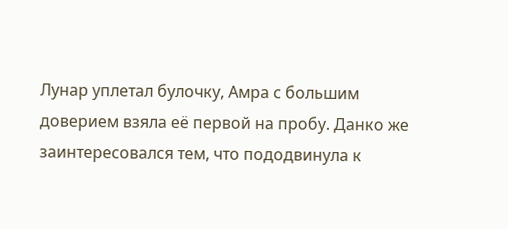Лунар уплетал булочку, Амра с большим доверием взяла её первой на пробу. Данко же заинтересовался тем, что пододвинула к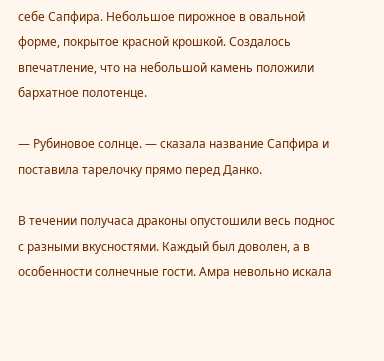себе Сапфира. Небольшое пирожное в овальной форме, покрытое красной крошкой. Создалось впечатление, что на небольшой камень положили бархатное полотенце.

— Рубиновое солнце. — сказала название Сапфира и поставила тарелочку прямо перед Данко.

В течении получаса драконы опустошили весь поднос с разными вкусностями. Каждый был доволен, а в особенности солнечные гости. Амра невольно искала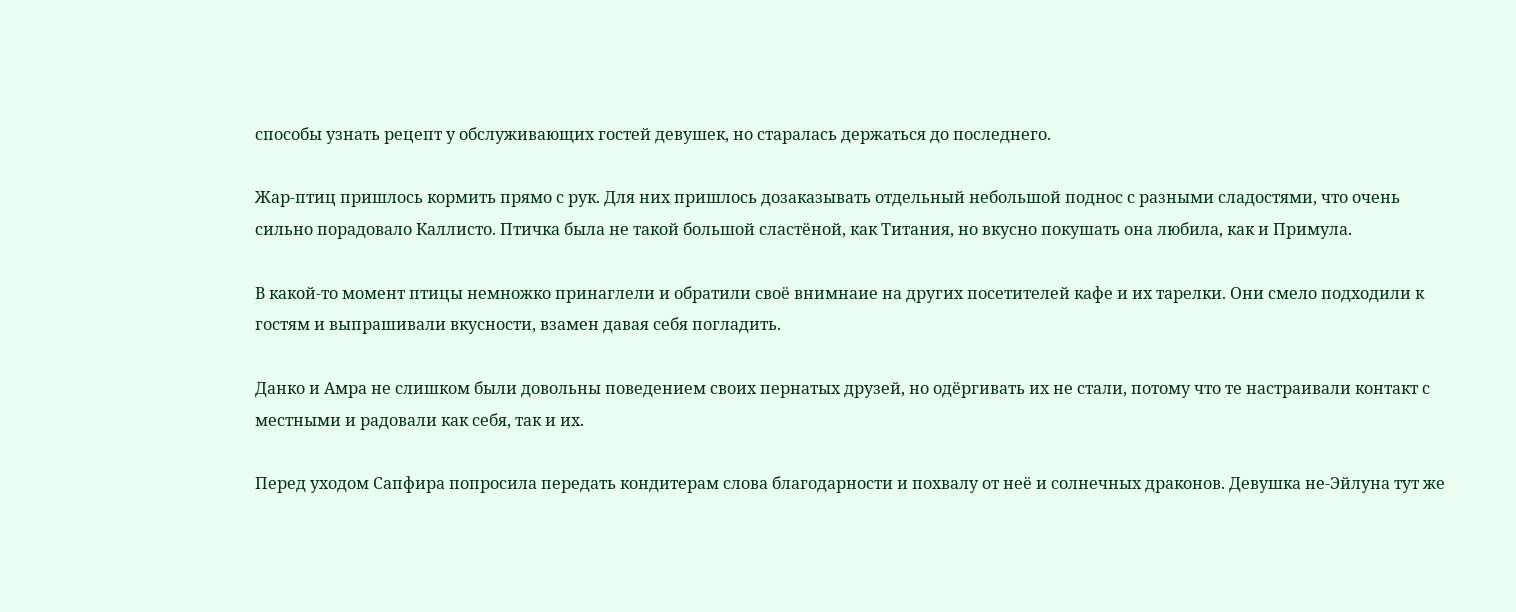способы узнать рецепт у обслуживающих гостей девушек, но старалась держаться до последнего.

Жар-птиц пришлось кормить прямо с рук. Для них пришлось дозаказывать отдельный небольшой поднос с разными сладостями, что очень сильно порадовало Каллисто. Птичка была не такой большой сластёной, как Титания, но вкусно покушать она любила, как и Примула.

В какой-то момент птицы немножко принаглели и обратили своё внимнаие на других посетителей кафе и их тарелки. Они смело подходили к гостям и выпрашивали вкусности, взамен давая себя погладить.

Данко и Амра не слишком были довольны поведением своих пернатых друзей, но одёргивать их не стали, потому что те настраивали контакт с местными и радовали как себя, так и их.

Перед уходом Сапфира попросила передать кондитерам слова благодарности и похвалу от неё и солнечных драконов. Девушка не-Эйлуна тут же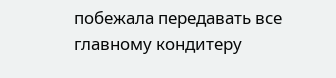побежала передавать все главному кондитеру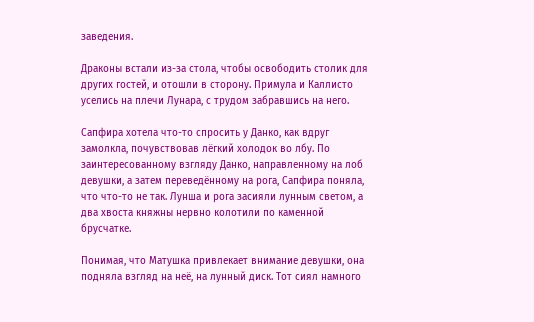заведения.

Драконы встали из-за стола, чтобы освободить столик для других гостей, и отошли в сторону. Примула и Каллисто уселись на плечи Лунара, с трудом забравшись на него.

Сапфира хотела что-то спросить у Данко, как вдруг замолкла, почувствовав лёгкий холодок во лбу. По заинтересованному взгляду Данко, направленному на лоб девушки, а затем переведённому на рога, Сапфира поняла, что что-то не так. Лунша и рога засияли лунным светом, а два хвоста княжны нервно колотили по каменной брусчатке.

Понимая, что Матушка привлекает внимание девушки, она подняла взгляд на неё, на лунный диск. Тот сиял намного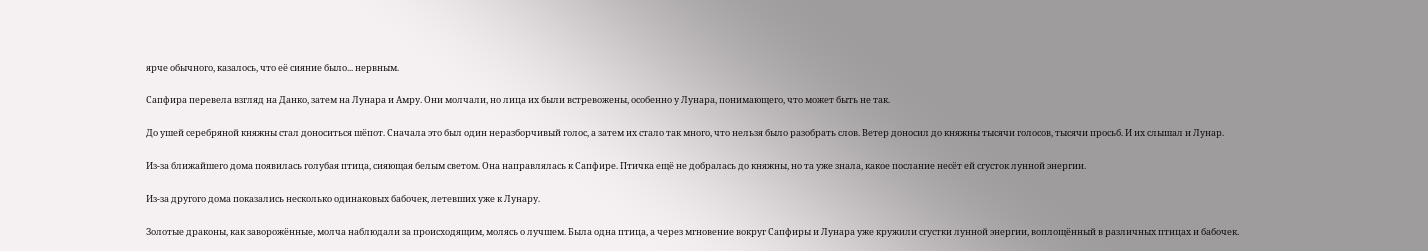ярче обычного, казалось, что её сияние было... нервным.

Сапфира перевела взгляд на Данко, затем на Лунара и Амру. Они молчали, но лица их были встревожены, особенно у Лунара, понимающего, что может быть не так.

До ушей серебряной княжны стал доноситься шёпот. Сначала это был один неразборчивый голос, а затем их стало так много, что нельзя было разобрать слов. Ветер доносил до княжны тысячи голосов, тысячи просьб. И их слышал и Лунар.

Из-за ближайшего дома появилась голубая птица, сияющая белым светом. Она направлялась к Сапфире. Птичка ещё не добралась до княжны, но та уже знала, какое послание несёт ей сгусток лунной энергии.

Из-за другого дома показались несколько одинаковых бабочек, летевших уже к Лунару.

Золотые драконы, как заворожённые, молча наблюдали за происходящим, молясь о лучшем. Была одна птица, а через мгновение вокруг Сапфиры и Лунара уже кружили сгустки лунной энергии, воплощённый в различных птицах и бабочек.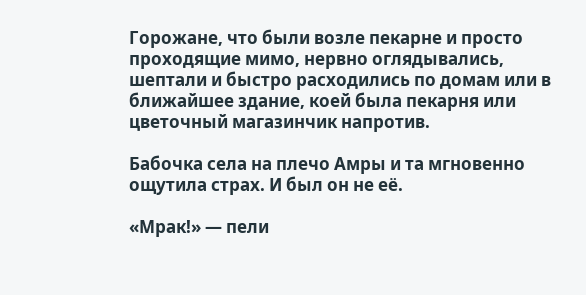Горожане, что были возле пекарне и просто проходящие мимо, нервно оглядывались, шептали и быстро расходились по домам или в ближайшее здание, коей была пекарня или цветочный магазинчик напротив.

Бабочка села на плечо Амры и та мгновенно ощутила страх. И был он не её.

«Мрак!» — пели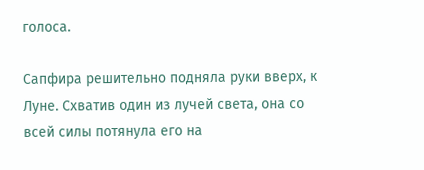голоса.

Сапфира решительно подняла руки вверх, к Луне. Схватив один из лучей света, она со всей силы потянула его на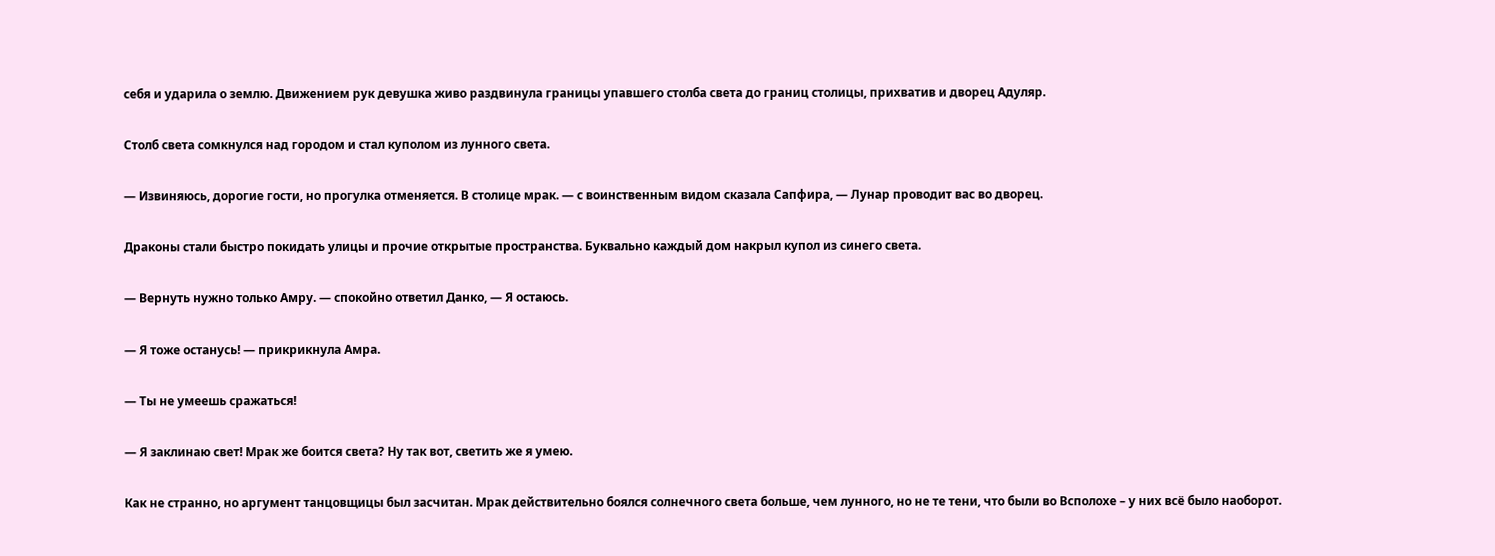себя и ударила о землю. Движением рук девушка живо раздвинула границы упавшего столба света до границ столицы, прихватив и дворец Адуляр.

Столб света сомкнулся над городом и стал куполом из лунного света.

— Извиняюсь, дорогие гости, но прогулка отменяется. В столице мрак. — с воинственным видом сказала Сапфира, — Лунар проводит вас во дворец.

Драконы стали быстро покидать улицы и прочие открытые пространства. Буквально каждый дом накрыл купол из синего света.

— Вернуть нужно только Амру. — спокойно ответил Данко, — Я остаюсь.

— Я тоже останусь! — прикрикнула Амра.

— Ты не умеешь сражаться!

— Я заклинаю свет! Мрак же боится света? Ну так вот, светить же я умею.

Как не странно, но аргумент танцовщицы был засчитан. Мрак действительно боялся солнечного света больше, чем лунного, но не те тени, что были во Всполохе – у них всё было наоборот.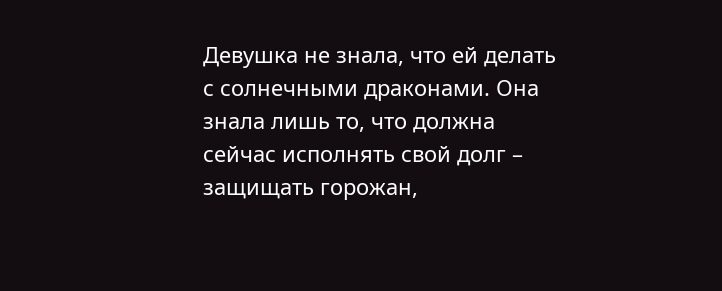Девушка не знала, что ей делать с солнечными драконами. Она знала лишь то, что должна сейчас исполнять свой долг – защищать горожан,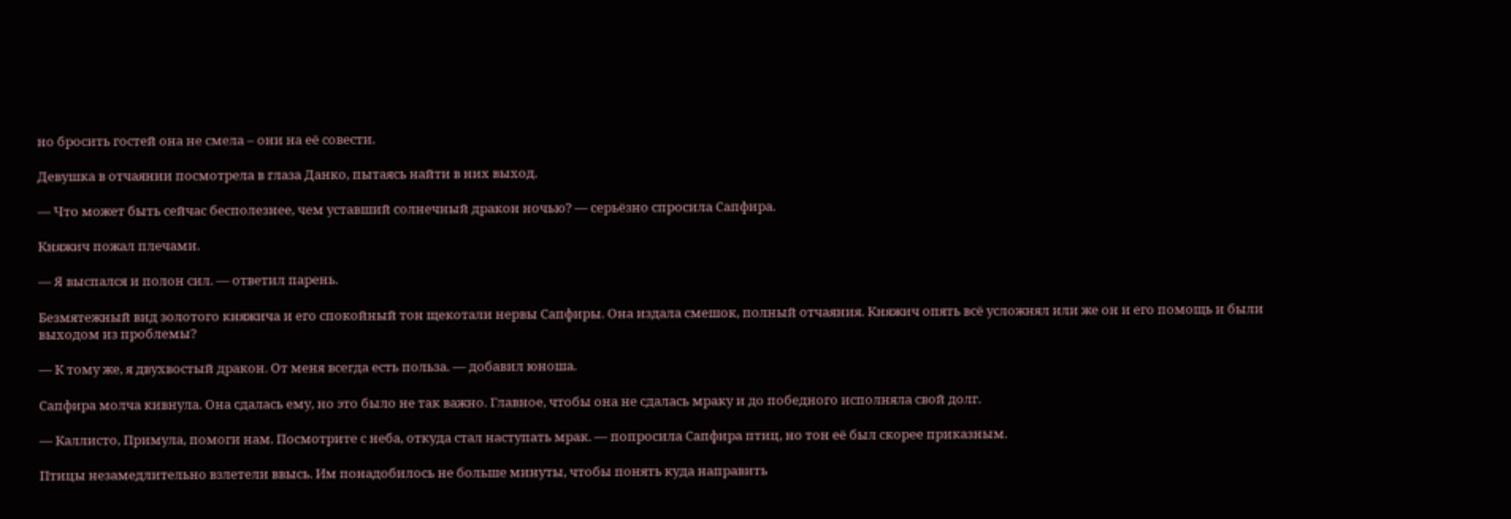но бросить гостей она не смела – они на её совести.

Девушка в отчаянии посмотрела в глаза Данко, пытаясь найти в них выход.

— Что может быть сейчас бесполезнее, чем уставший солнечный дракон ночью? — серьёзно спросила Сапфира.

Княжич пожал плечами.

— Я выспался и полон сил. — ответил парень.

Безмятежный вид золотого княжича и его спокойный тон щекотали нервы Сапфиры. Она издала смешок, полный отчаяния. Княжич опять всё усложнял или же он и его помощь и были выходом из проблемы?

— К тому же, я двухвостый дракон. От меня всегда есть польза. — добавил юноша.

Сапфира молча кивнула. Она сдалась ему, но это было не так важно. Главное, чтобы она не сдалась мраку и до победного исполняла свой долг.

— Каллисто, Примула, помоги нам. Посмотрите с неба, откуда стал наступать мрак. — попросила Сапфира птиц, но тон её был скорее приказным.

Птицы незамедлительно взлетели ввысь. Им понадобилось не больше минуты, чтобы понять куда направить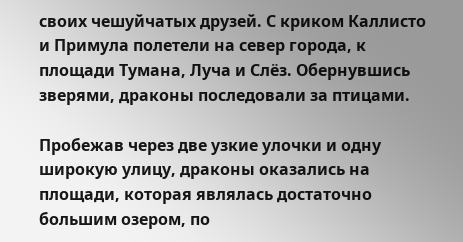своих чешуйчатых друзей. С криком Каллисто и Примула полетели на север города, к площади Тумана, Луча и Слёз. Обернувшись зверями, драконы последовали за птицами.

Пробежав через две узкие улочки и одну широкую улицу, драконы оказались на площади, которая являлась достаточно большим озером, по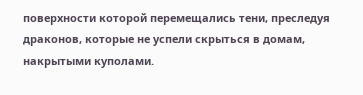поверхности которой перемещались тени, преследуя драконов, которые не успели скрыться в домам, накрытыми куполами.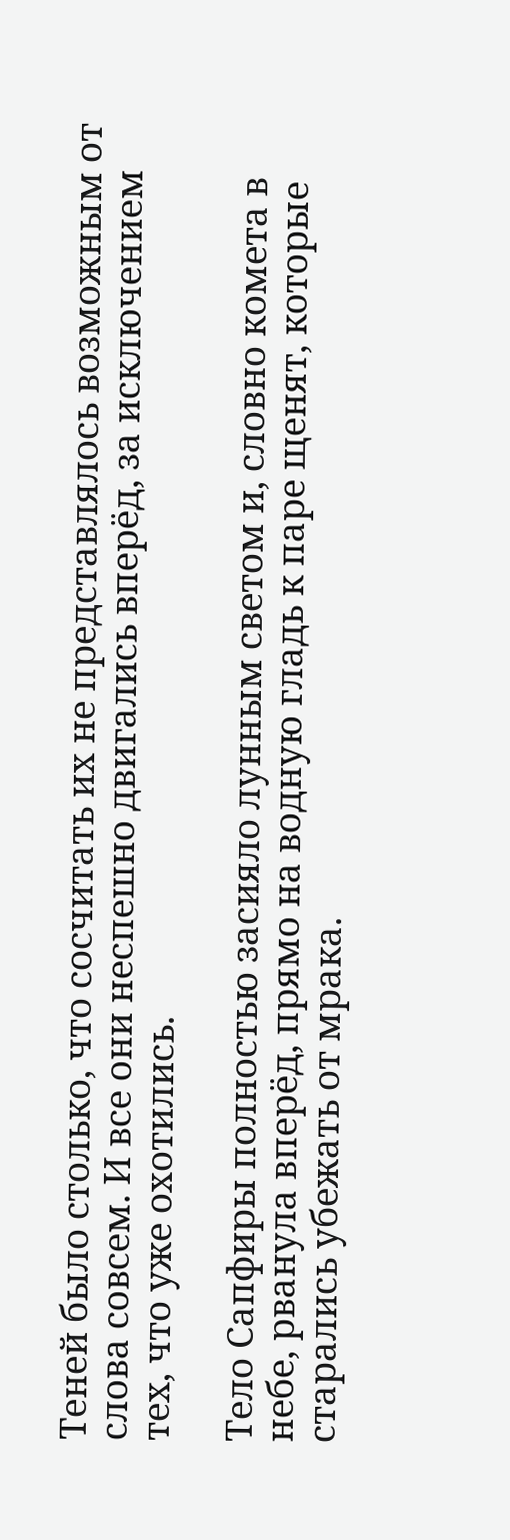Теней было столько, что сосчитать их не представлялось возможным от слова совсем. И все они неспешно двигались вперёд, за исключением тех, что уже охотились.

Тело Сапфиры полностью засияло лунным светом и, словно комета в небе, рванула вперёд, прямо на водную гладь к паре щенят, которые старались убежать от мрака.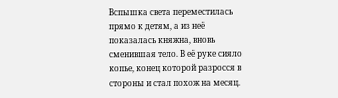Вспышка света переместилась прямо к детям, а из неё показалась княжна, вновь сменившая тело. В её руке сияло копье, конец которой разросся в стороны и стал похож на месяц.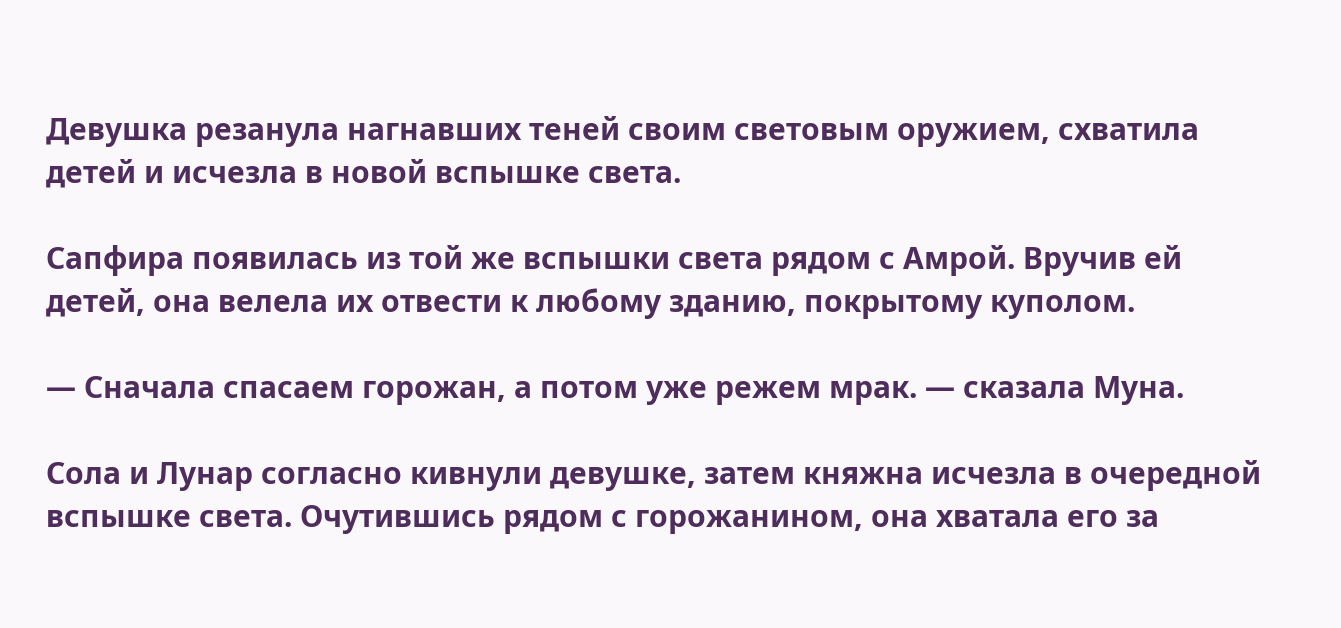Девушка резанула нагнавших теней своим световым оружием, схватила детей и исчезла в новой вспышке света.

Сапфира появилась из той же вспышки света рядом с Амрой. Вручив ей детей, она велела их отвести к любому зданию, покрытому куполом.

— Сначала спасаем горожан, а потом уже режем мрак. — сказала Муна.

Сола и Лунар согласно кивнули девушке, затем княжна исчезла в очередной вспышке света. Очутившись рядом с горожанином, она хватала его за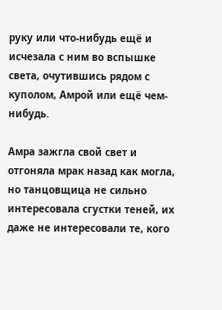руку или что-нибудь ещё и исчезала с ним во вспышке света, очутившись рядом с куполом, Амрой или ещё чем-нибудь.

Амра зажгла свой свет и отгоняла мрак назад как могла, но танцовщица не сильно интересовала сгустки теней, их даже не интересовали те, кого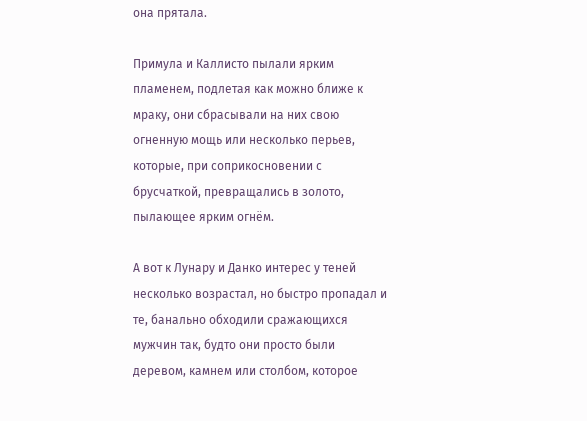она прятала.

Примула и Каллисто пылали ярким пламенем, подлетая как можно ближе к мраку, они сбрасывали на них свою огненную мощь или несколько перьев, которые, при соприкосновении с брусчаткой, превращались в золото, пылающее ярким огнём.

А вот к Лунару и Данко интерес у теней несколько возрастал, но быстро пропадал и те, банально обходили сражающихся мужчин так, будто они просто были деревом, камнем или столбом, которое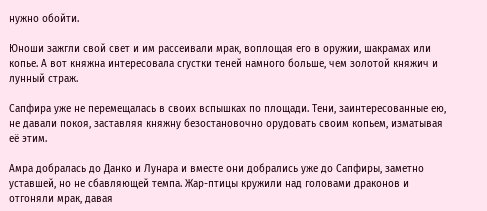нужно обойти.

Юноши зажгли свой свет и им рассеивали мрак, воплощая его в оружии, шакрамах или копье. А вот княжна интересовала сгустки теней намного больше, чем золотой княжич и лунный страж.

Сапфира уже не перемещалась в своих вспышках по площади. Тени, заинтересованные ею, не давали покоя, заставляя княжну безостановочно орудовать своим копьем, изматывая её этим.

Амра добралась до Данко и Лунара и вместе они добрались уже до Сапфиры, заметно уставшей, но не сбавляющей темпа. Жар-птицы кружили над головами драконов и отгоняли мрак, давая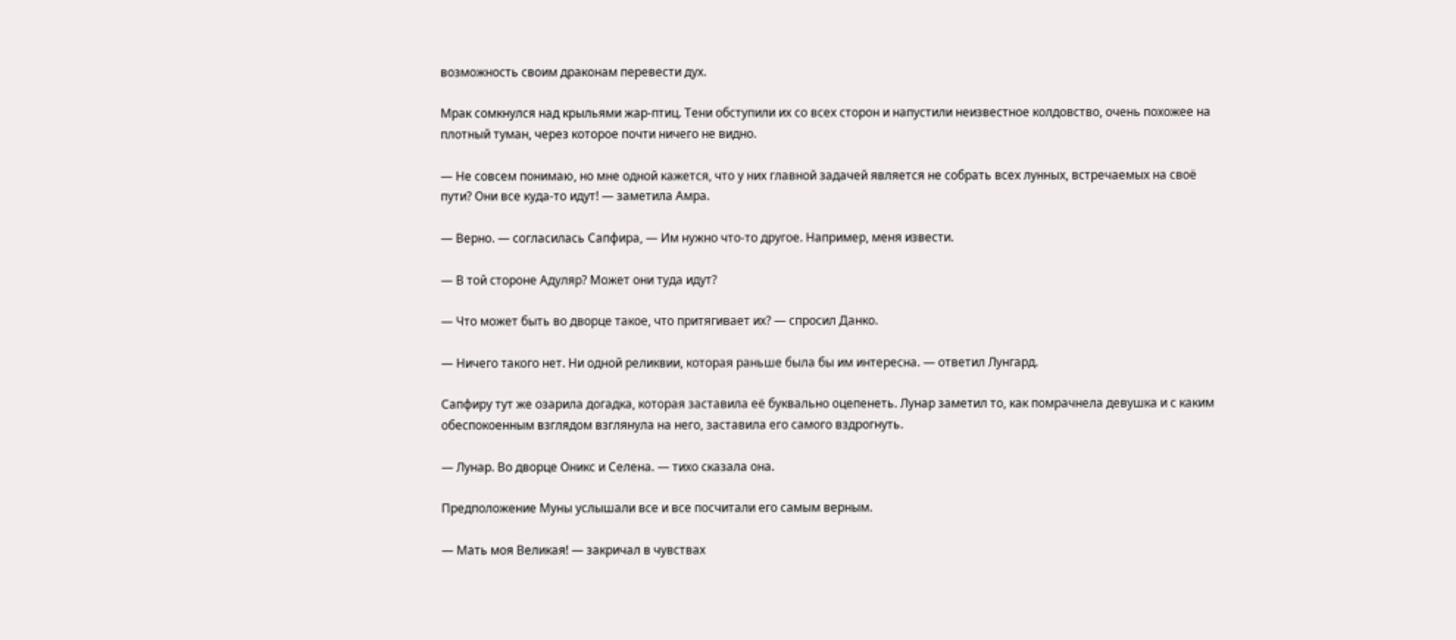возможность своим драконам перевести дух.

Мрак сомкнулся над крыльями жар-птиц. Тени обступили их со всех сторон и напустили неизвестное колдовство, очень похожее на плотный туман, через которое почти ничего не видно.

— Не совсем понимаю, но мне одной кажется, что у них главной задачей является не собрать всех лунных, встречаемых на своё пути? Они все куда-то идут! — заметила Амра.

— Верно. — согласилась Сапфира, — Им нужно что-то другое. Например, меня извести.

— В той стороне Адуляр? Может они туда идут?

— Что может быть во дворце такое, что притягивает их? — спросил Данко.

— Ничего такого нет. Ни одной реликвии, которая раньше была бы им интересна. — ответил Лунгард.

Сапфиру тут же озарила догадка, которая заставила её буквально оцепенеть. Лунар заметил то, как помрачнела девушка и с каким обеспокоенным взглядом взглянула на него, заставила его самого вздрогнуть.

— Лунар. Во дворце Оникс и Селена. — тихо сказала она.

Предположение Муны услышали все и все посчитали его самым верным.

— Мать моя Великая! — закричал в чувствах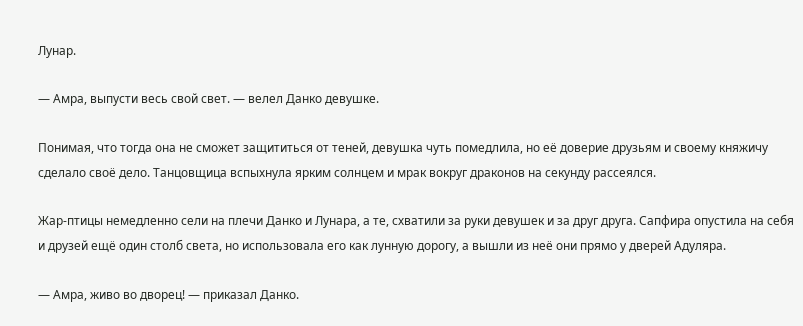Лунар.

— Амра, выпусти весь свой свет. — велел Данко девушке.

Понимая, что тогда она не сможет защититься от теней, девушка чуть помедлила, но её доверие друзьям и своему княжичу сделало своё дело. Танцовщица вспыхнула ярким солнцем и мрак вокруг драконов на секунду рассеялся.

Жар-птицы немедленно сели на плечи Данко и Лунара, а те, схватили за руки девушек и за друг друга. Сапфира опустила на себя и друзей ещё один столб света, но использовала его как лунную дорогу, а вышли из неё они прямо у дверей Адуляра.

— Амра, живо во дворец! — приказал Данко.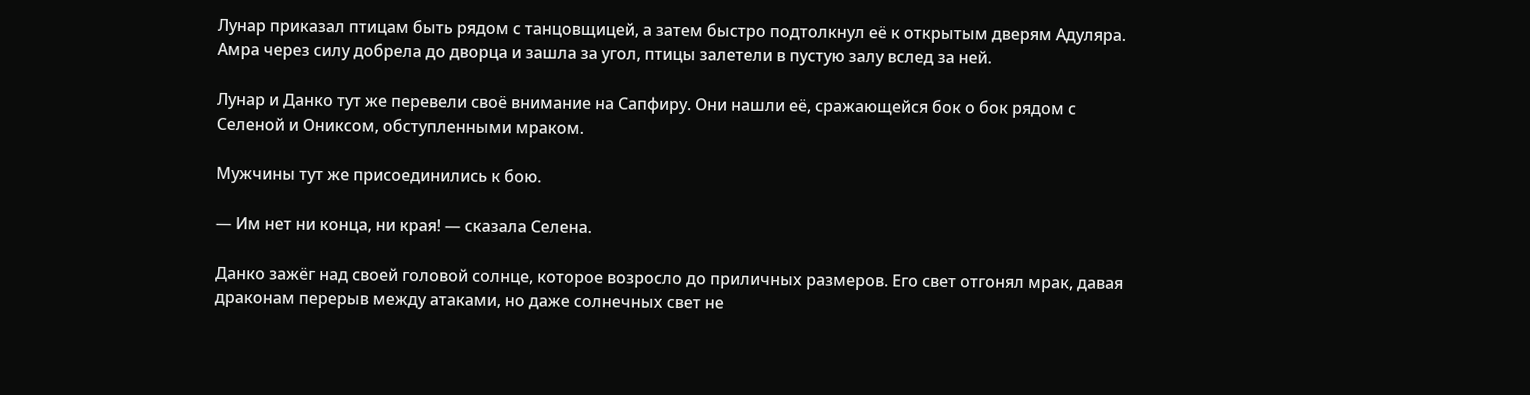Лунар приказал птицам быть рядом с танцовщицей, а затем быстро подтолкнул её к открытым дверям Адуляра. Амра через силу добрела до дворца и зашла за угол, птицы залетели в пустую залу вслед за ней.

Лунар и Данко тут же перевели своё внимание на Сапфиру. Они нашли её, сражающейся бок о бок рядом с Селеной и Ониксом, обступленными мраком.

Мужчины тут же присоединились к бою.

— Им нет ни конца, ни края! — сказала Селена.

Данко зажёг над своей головой солнце, которое возросло до приличных размеров. Его свет отгонял мрак, давая драконам перерыв между атаками, но даже солнечных свет не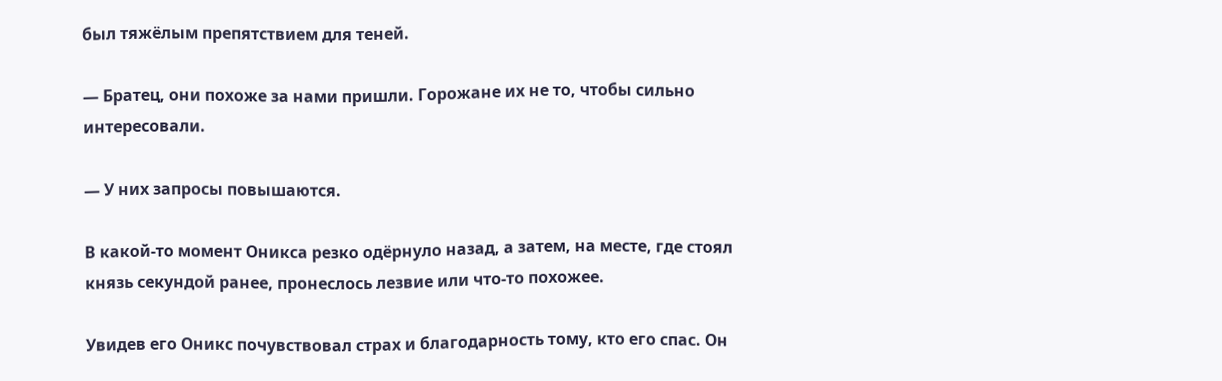был тяжёлым препятствием для теней.

— Братец, они похоже за нами пришли. Горожане их не то, чтобы сильно интересовали.

— У них запросы повышаются.

В какой-то момент Оникса резко одёрнуло назад, а затем, на месте, где стоял князь секундой ранее, пронеслось лезвие или что-то похожее.

Увидев его Оникс почувствовал страх и благодарность тому, кто его спас. Он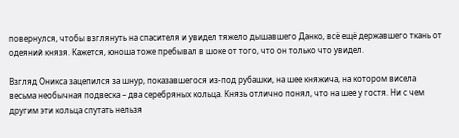повернулся, чтобы взглянуть на спасителя и увидел тяжело дышавшего Данко, всё ещё державшего ткань от одеяний князя. Кажется, юноша тоже пребывал в шоке от того, что он только что увидел.

Взгляд Оникса зацепился за шнур, показавшегося из-под рубашки, на шее княжича, на котором висела весьма необычная подвеска – два серебряных кольца. Князь отлично понял, что на шее у гостя. Ни с чем другим эти кольца спутать нельзя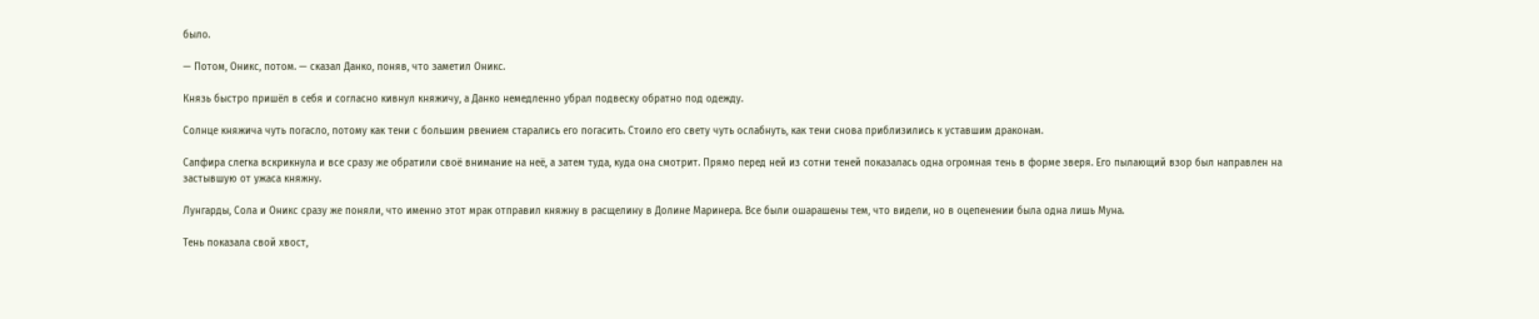было.

— Потом, Оникс, потом. — сказал Данко, поняв, что заметил Оникс.

Князь быстро пришёл в себя и согласно кивнул княжичу, а Данко немедленно убрал подвеску обратно под одежду.

Солнце княжича чуть погасло, потому как тени с большим рвением старались его погасить. Стоило его свету чуть ослабнуть, как тени снова приблизились к уставшим драконам.

Сапфира слегка вскрикнула и все сразу же обратили своё внимание на неё, а затем туда, куда она смотрит. Прямо перед ней из сотни теней показалась одна огромная тень в форме зверя. Его пылающий взор был направлен на застывшую от ужаса княжну.

Лунгарды, Сола и Оникс сразу же поняли, что именно этот мрак отправил княжну в расщелину в Долине Маринера. Все были ошарашены тем, что видели, но в оцепенении была одна лишь Муна.

Тень показала свой хвост,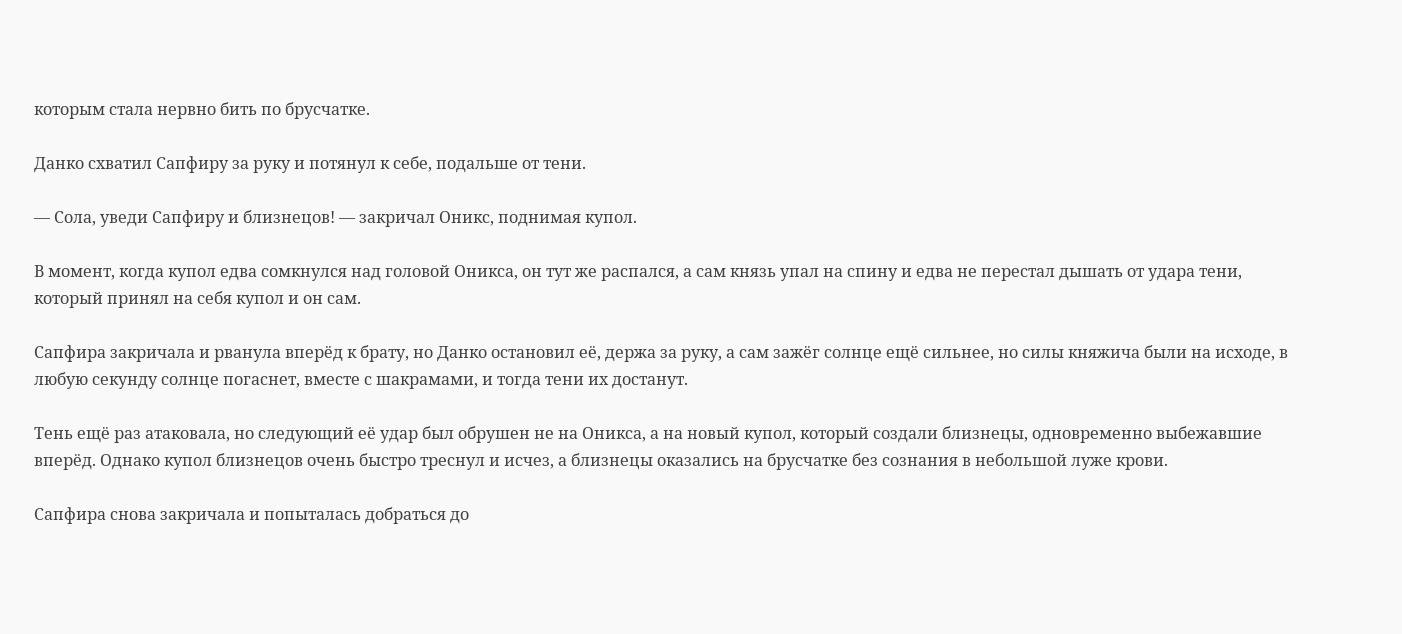которым стала нервно бить по брусчатке.

Данко схватил Сапфиру за руку и потянул к себе, подальше от тени.

— Сола, уведи Сапфиру и близнецов! — закричал Оникс, поднимая купол.

В момент, когда купол едва сомкнулся над головой Оникса, он тут же распался, а сам князь упал на спину и едва не перестал дышать от удара тени, который принял на себя купол и он сам.

Сапфира закричала и рванула вперёд к брату, но Данко остановил её, держа за руку, а сам зажёг солнце ещё сильнее, но силы княжича были на исходе, в любую секунду солнце погаснет, вместе с шакрамами, и тогда тени их достанут.

Тень ещё раз атаковала, но следующий её удар был обрушен не на Оникса, а на новый купол, который создали близнецы, одновременно выбежавшие вперёд. Однако купол близнецов очень быстро треснул и исчез, а близнецы оказались на брусчатке без сознания в небольшой луже крови.

Сапфира снова закричала и попыталась добраться до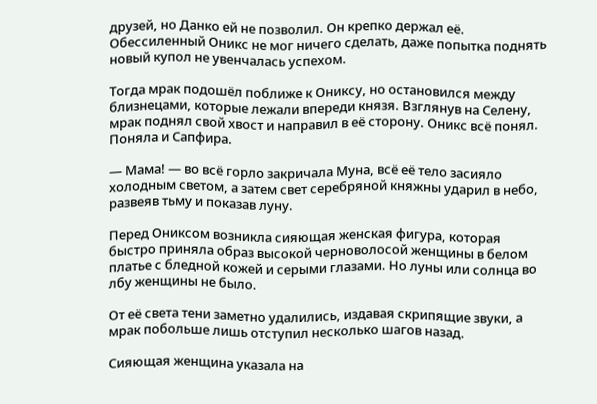друзей, но Данко ей не позволил. Он крепко держал её. Обессиленный Оникс не мог ничего сделать, даже попытка поднять новый купол не увенчалась успехом.

Тогда мрак подошёл поближе к Ониксу, но остановился между близнецами, которые лежали впереди князя. Взглянув на Селену, мрак поднял свой хвост и направил в её сторону. Оникс всё понял. Поняла и Сапфира.

— Мама! — во всё горло закричала Муна, всё её тело засияло холодным светом, а затем свет серебряной княжны ударил в небо, развеяв тьму и показав луну.

Перед Ониксом возникла сияющая женская фигура, которая быстро приняла образ высокой черноволосой женщины в белом платье с бледной кожей и серыми глазами. Но луны или солнца во лбу женщины не было.

От её света тени заметно удалились, издавая скрипящие звуки, а мрак побольше лишь отступил несколько шагов назад.

Сияющая женщина указала на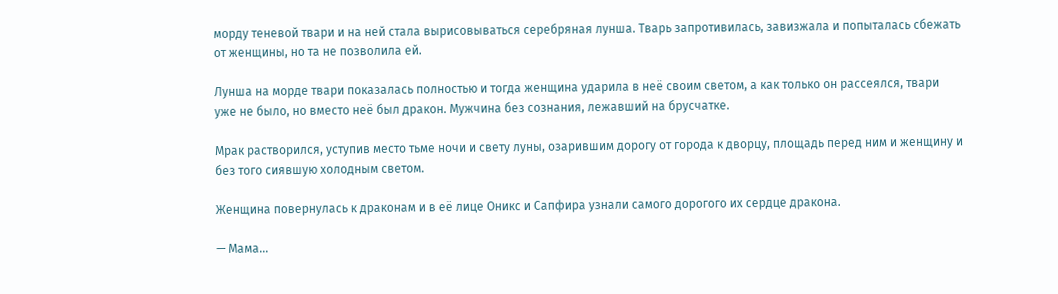морду теневой твари и на ней стала вырисовываться серебряная лунша. Тварь запротивилась, завизжала и попыталась сбежать от женщины, но та не позволила ей.

Лунша на морде твари показалась полностью и тогда женщина ударила в неё своим светом, а как только он рассеялся, твари уже не было, но вместо неё был дракон. Мужчина без сознания, лежавший на брусчатке.

Мрак растворился, уступив место тьме ночи и свету луны, озарившим дорогу от города к дворцу, площадь перед ним и женщину и без того сиявшую холодным светом.

Женщина повернулась к драконам и в её лице Оникс и Сапфира узнали самого дорогого их сердце дракона.

— Мама...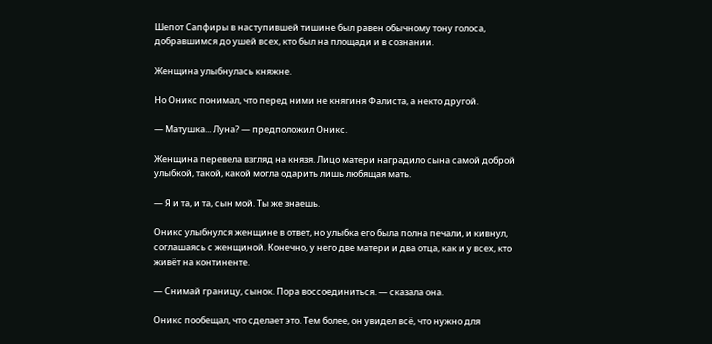Шепот Сапфиры в наступившей тишине был равен обычному тону голоса, добравшимся до ушей всех, кто был на площади и в сознании.

Женщина улыбнулась княжне.

Но Оникс понимал, что перед ними не княгиня Фалиста, а некто другой.

— Матушка... Луна? — предположил Оникс.

Женщина перевела взгляд на князя. Лицо матери наградило сына самой доброй улыбкой, такой, какой могла одарить лишь любящая мать.

— Я и та, и та, сын мой. Ты же знаешь.

Оникс улыбнулся женщине в ответ, но улыбка его была полна печали, и кивнул, соглашаясь с женщиной. Конечно, у него две матери и два отца, как и у всех, кто живёт на континенте.

— Снимай границу, сынок. Пора воссоединиться. — сказала она.

Оникс пообещал, что сделает это. Тем более, он увидел всё, что нужно для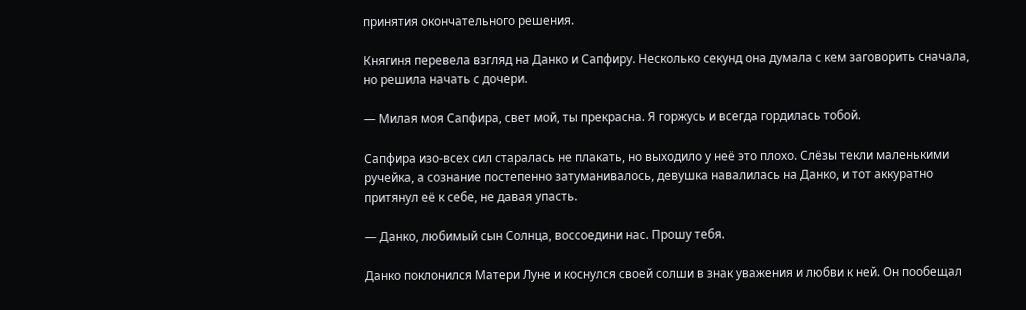принятия окончательного решения.

Княгиня перевела взгляд на Данко и Сапфиру. Несколько секунд она думала с кем заговорить сначала, но решила начать с дочери.

— Милая моя Сапфира, свет мой, ты прекрасна. Я горжусь и всегда гордилась тобой.

Сапфира изо-всех сил старалась не плакать, но выходило у неё это плохо. Слёзы текли маленькими ручейка, а сознание постепенно затуманивалось, девушка навалилась на Данко, и тот аккуратно притянул её к себе, не давая упасть.

— Данко, любимый сын Солнца, воссоедини нас. Прошу тебя.

Данко поклонился Матери Луне и коснулся своей солши в знак уважения и любви к ней. Он пообещал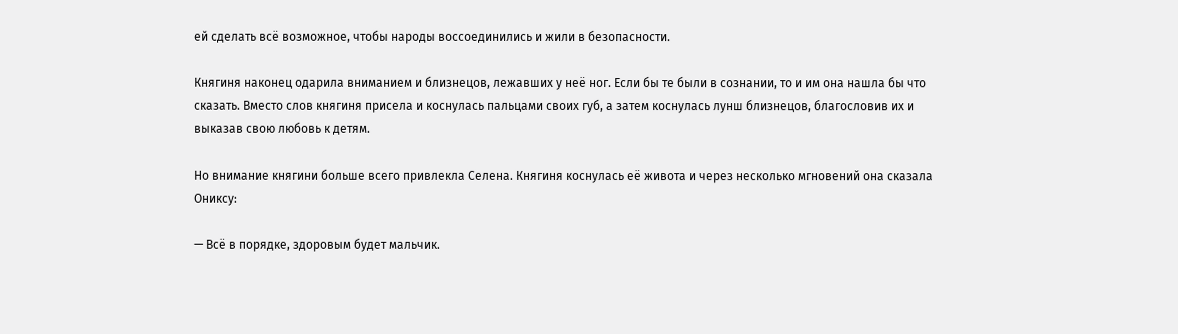ей сделать всё возможное, чтобы народы воссоединились и жили в безопасности.

Княгиня наконец одарила вниманием и близнецов, лежавших у неё ног. Если бы те были в сознании, то и им она нашла бы что сказать. Вместо слов княгиня присела и коснулась пальцами своих губ, а затем коснулась лунш близнецов, благословив их и выказав свою любовь к детям.

Но внимание княгини больше всего привлекла Селена. Княгиня коснулась её живота и через несколько мгновений она сказала Ониксу:

— Всё в порядке, здоровым будет мальчик.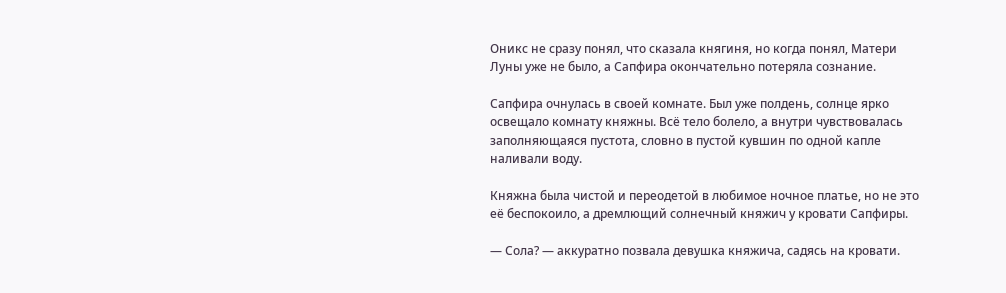Оникс не сразу понял, что сказала княгиня, но когда понял, Матери Луны уже не было, а Сапфира окончательно потеряла сознание.

Сапфира очнулась в своей комнате. Был уже полдень, солнце ярко освещало комнату княжны. Всё тело болело, а внутри чувствовалась заполняющаяся пустота, словно в пустой кувшин по одной капле наливали воду.

Княжна была чистой и переодетой в любимое ночное платье, но не это её беспокоило, а дремлющий солнечный княжич у кровати Сапфиры.

— Сола? — аккуратно позвала девушка княжича, садясь на кровати.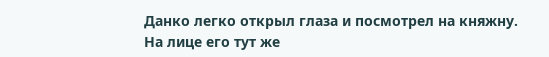Данко легко открыл глаза и посмотрел на княжну. На лице его тут же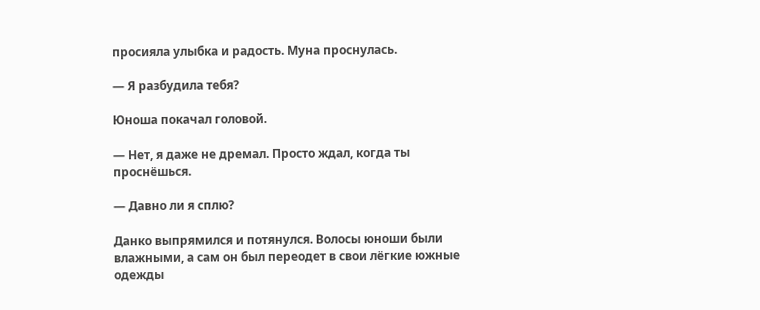просияла улыбка и радость. Муна проснулась.

— Я разбудила тебя?

Юноша покачал головой.

— Нет, я даже не дремал. Просто ждал, когда ты проснёшься.

— Давно ли я сплю?

Данко выпрямился и потянулся. Волосы юноши были влажными, а сам он был переодет в свои лёгкие южные одежды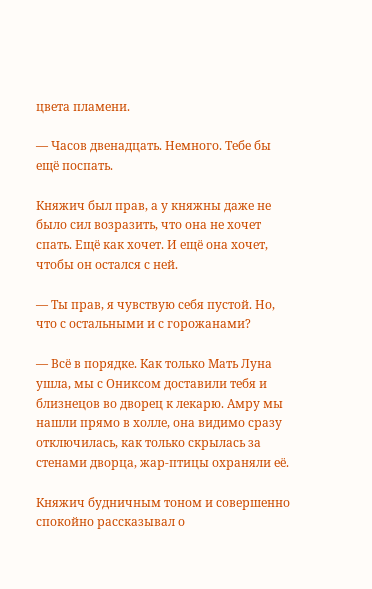цвета пламени.

— Часов двенадцать. Немного. Тебе бы ещё поспать.

Княжич был прав, а у княжны даже не было сил возразить, что она не хочет спать. Ещё как хочет. И ещё она хочет, чтобы он остался с ней.

— Ты прав, я чувствую себя пустой. Но, что с остальными и с горожанами?

— Всё в порядке. Как только Мать Луна ушла, мы с Ониксом доставили тебя и близнецов во дворец к лекарю. Амру мы нашли прямо в холле, она видимо сразу отключилась, как только скрылась за стенами дворца, жар-птицы охраняли её.

Княжич будничным тоном и совершенно спокойно рассказывал о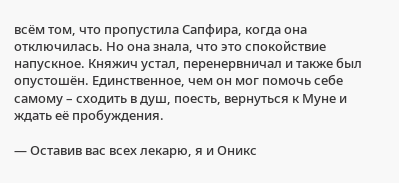всём том, что пропустила Сапфира, когда она отключилась. Но она знала, что это спокойствие напускное. Княжич устал, перенервничал и также был опустошён. Единственное, чем он мог помочь себе самому – сходить в душ, поесть, вернуться к Муне и ждать её пробуждения.

— Оставив вас всех лекарю, я и Оникс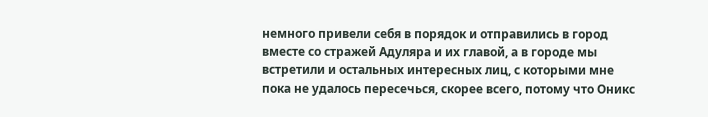немного привели себя в порядок и отправились в город вместе со стражей Адуляра и их главой, а в городе мы встретили и остальных интересных лиц, с которыми мне пока не удалось пересечься, скорее всего, потому что Оникс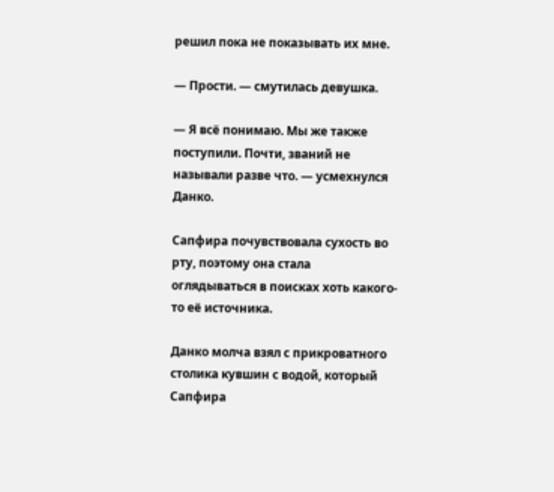решил пока не показывать их мне.

— Прости. — смутилась девушка.

— Я всё понимаю. Мы же также поступили. Почти, званий не называли разве что. — усмехнулся Данко.

Сапфира почувствовала сухость во рту, поэтому она стала оглядываться в поисках хоть какого-то её источника.

Данко молча взял с прикроватного столика кувшин с водой, который Сапфира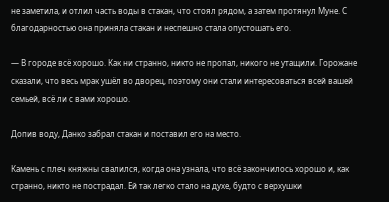не заметила, и отлил часть воды в стакан, что стоял рядом, а затем протянул Муне. С благодарностью она приняла стакан и неспешно стала опустошать его.

— В городе всё хорошо. Как ни странно, никто не пропал, никого не утащили. Горожане сказали, что весь мрак ушёл во дворец, поэтому они стали интересоваться всей вашей семьей, всё ли с вами хорошо.

Допив воду, Данко забрал стакан и поставил его на место.

Камень с плеч княжны свалился, когда она узнала, что всё закончилось хорошо и, как странно, никто не пострадал. Ей так легко стало на духе, будто с верхушки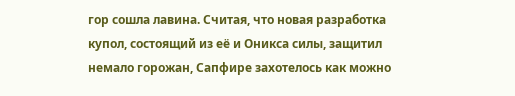гор сошла лавина. Считая, что новая разработка купол, состоящий из её и Оникса силы, защитил немало горожан, Сапфире захотелось как можно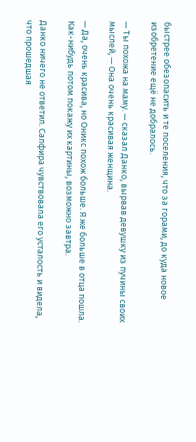быстрее обезопасить и те поселения, что за горами, до куда новое изобретение ещё не добралось.

— Ты похожа на маму. — сказал Данко, вырвав девушку из пучины своих мыслей, — Она очень красивая женщина.

— Да, очень красива, но Оникс похож больше. Я же больше в отца пошла. Как-нибудь потом покажу их картины, возможно завтра.

Данко ничего не ответил. Сапфира чувствовала его усталость и видела, что прошедшая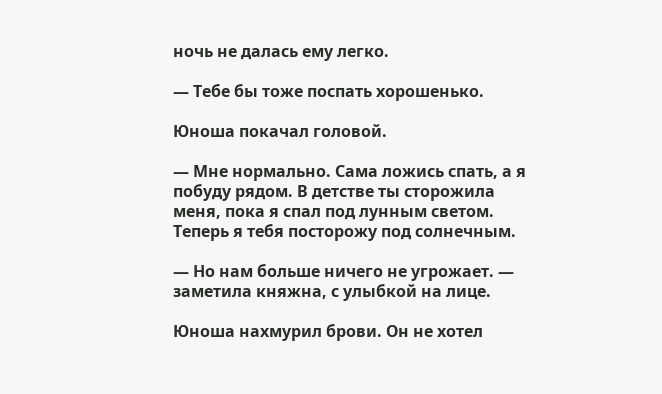ночь не далась ему легко.

— Тебе бы тоже поспать хорошенько.

Юноша покачал головой.

— Мне нормально. Сама ложись спать, а я побуду рядом. В детстве ты сторожила меня, пока я спал под лунным светом. Теперь я тебя посторожу под солнечным.

— Но нам больше ничего не угрожает. — заметила княжна, с улыбкой на лице.

Юноша нахмурил брови. Он не хотел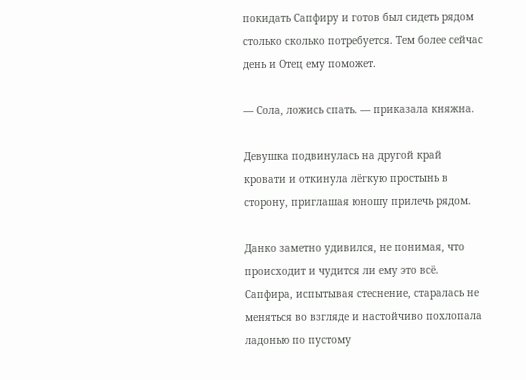покидать Сапфиру и готов был сидеть рядом столько сколько потребуется. Тем более сейчас день и Отец ему поможет.

— Сола, ложись спать. — приказала княжна.

Девушка подвинулась на другой край кровати и откинула лёгкую простынь в сторону, приглашая юношу прилечь рядом.

Данко заметно удивился, не понимая, что происходит и чудится ли ему это всё. Сапфира, испытывая стеснение, старалась не меняться во взгляде и настойчиво похлопала ладонью по пустому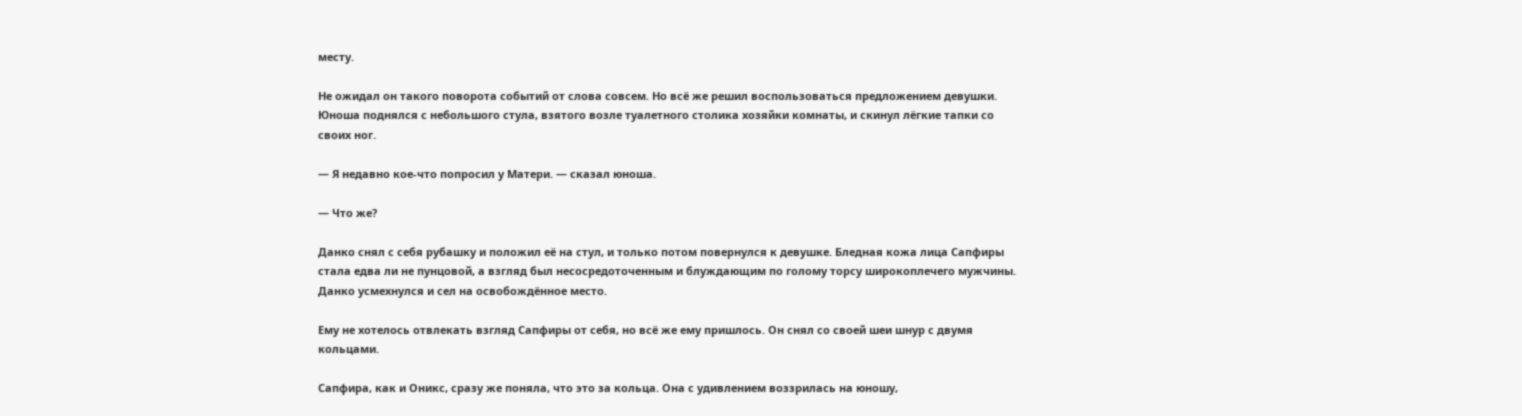месту.

Не ожидал он такого поворота событий от слова совсем. Но всё же решил воспользоваться предложением девушки. Юноша поднялся с небольшого стула, взятого возле туалетного столика хозяйки комнаты, и скинул лёгкие тапки со своих ног.

— Я недавно кое-что попросил у Матери. — сказал юноша.

— Что же?

Данко снял с себя рубашку и положил её на стул, и только потом повернулся к девушке. Бледная кожа лица Сапфиры стала едва ли не пунцовой, а взгляд был несосредоточенным и блуждающим по голому торсу широкоплечего мужчины. Данко усмехнулся и сел на освобождённое место.

Ему не хотелось отвлекать взгляд Сапфиры от себя, но всё же ему пришлось. Он снял со своей шеи шнур с двумя кольцами.

Сапфира, как и Оникс, сразу же поняла, что это за кольца. Она с удивлением воззрилась на юношу,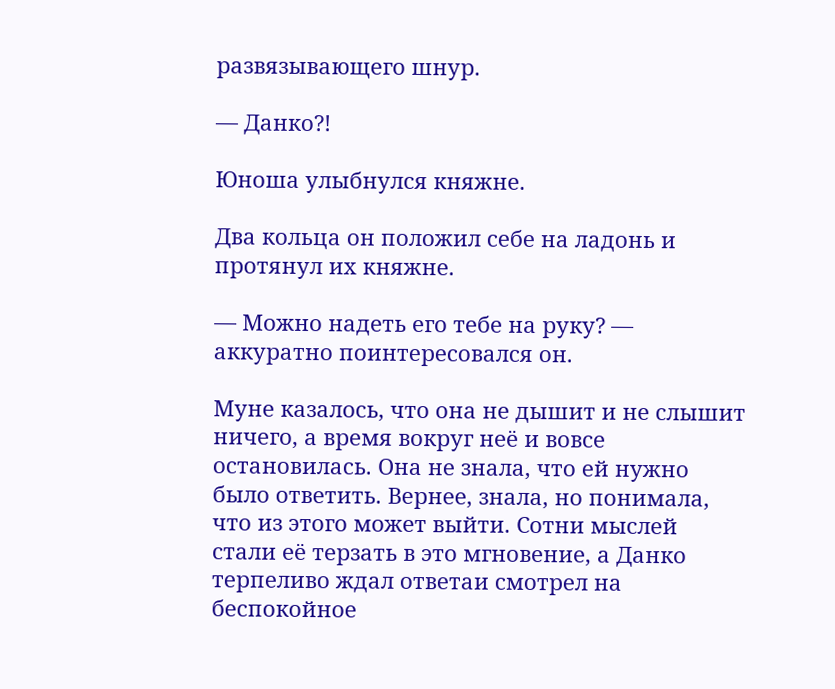развязывающего шнур.

— Данко?!

Юноша улыбнулся княжне.

Два кольца он положил себе на ладонь и протянул их княжне.

— Можно надеть его тебе на руку? — аккуратно поинтересовался он.

Муне казалось, что она не дышит и не слышит ничего, а время вокруг неё и вовсе остановилась. Она не знала, что ей нужно было ответить. Вернее, знала, но понимала, что из этого может выйти. Сотни мыслей стали её терзать в это мгновение, а Данко терпеливо ждал ответаи смотрел на беспокойное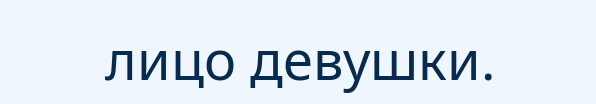лицо девушки.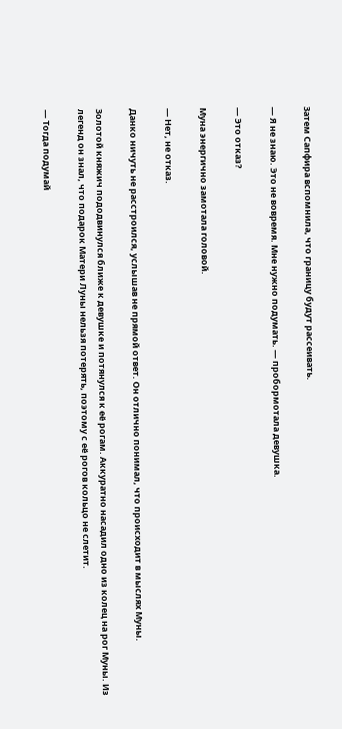Затем Сапфира вспомнила, что границу будут рассеивать.

— Я не знаю. Это не вовремя. Мне нужно подумать. — пробормотала девушка.

— Это отказ?

Муна энергично замотала головой.

— Нет, не отказ.

Данко ничуть не расстроился, услышав не прямой ответ. Он отлично понимал, что происходит в мыслях Муны.

Золотой княжич пододвинулся ближе к девушке и потянулся к её рогам. Аккуратно насадил одно из колец на рог Муны. Из легенд он знал, что подарок Матери Луны нельзя потерять, поэтому с её рогов кольцо не слетит.

— Тогда подумай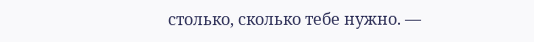столько, сколько тебе нужно. —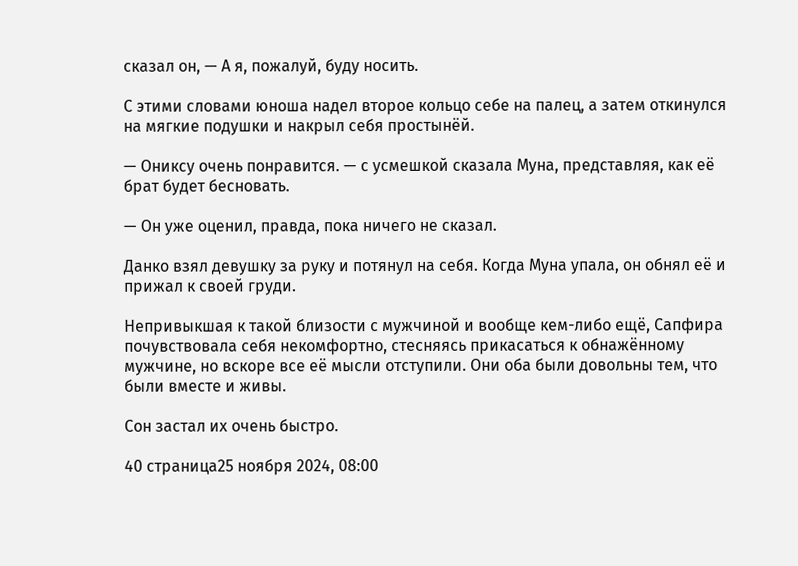сказал он, — А я, пожалуй, буду носить.

С этими словами юноша надел второе кольцо себе на палец, а затем откинулся на мягкие подушки и накрыл себя простынёй.

— Ониксу очень понравится. — с усмешкой сказала Муна, представляя, как её брат будет бесновать.

— Он уже оценил, правда, пока ничего не сказал.

Данко взял девушку за руку и потянул на себя. Когда Муна упала, он обнял её и прижал к своей груди.

Непривыкшая к такой близости с мужчиной и вообще кем-либо ещё, Сапфира почувствовала себя некомфортно, стесняясь прикасаться к обнажённому мужчине, но вскоре все её мысли отступили. Они оба были довольны тем, что были вместе и живы.

Сон застал их очень быстро.

40 страница25 ноября 2024, 08:00